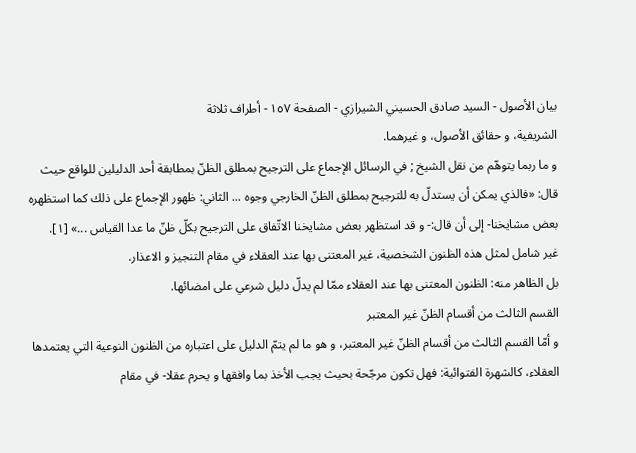بيان الأصول - السيد صادق الحسيني الشيرازي - الصفحة ١٥٧ - أطراف ثلاثة
الشريفية، و حقائق الأصول، و غيرهما.
و ما ربما يتوهّم من نقل الشيخ ; في الرسائل الإجماع على الترجيح بمطلق الظنّ بمطابقة أحد الدليلين للواقع حيث قال: «فالذي يمكن أن يستدلّ به للترجيح بمطلق الظنّ الخارجي وجوه ... الثاني: ظهور الإجماع على ذلك كما استظهره بعض مشايخنا- إلى أن قال:- و قد استظهر بعض مشايخنا الاتّفاق على الترجيح بكلّ ظنّ ما عدا القياس ...» [١].
غير شامل لمثل هذه الظنون الشخصية، غير المعتنى بها عند العقلاء في مقام التنجيز و الاعذار.
بل الظاهر منه: الظنون المعتنى بها عند العقلاء ممّا لم يدلّ دليل شرعي على امضائها.
القسم الثالث من أقسام الظنّ غير المعتبر
و أمّا القسم الثالث من أقسام الظنّ غير المعتبر، و هو ما لم يتمّ الدليل على اعتباره من الظنون النوعية التي يعتمدها العقلاء، كالشهرة الفتوائية: فهل تكون مرجّحة بحيث يجب الأخذ بما وافقها و يحرم عقلا- في مقام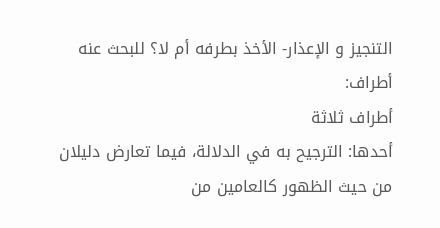التنجيز و الإعذار- الأخذ بطرفه أم لا؟ للبحث عنه أطراف:
أطراف ثلاثة
أحدها: الترجيح به في الدلالة، فيما تعارض دليلان من حيث الظهور كالعامين من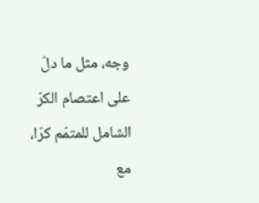وجه، مثل ما دلّ على اعتصام الكرّ الشامل للمتمّم كرّا، مع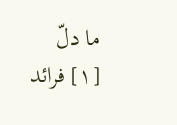ما دلّ
[١] فرائد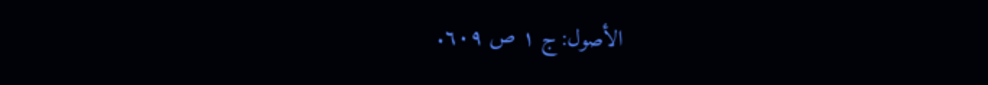الأصول: ج ١ ص ٦٠٩.